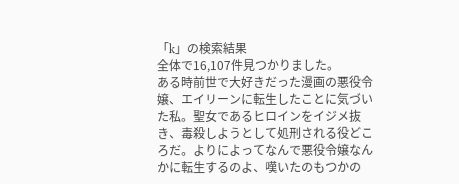「k」の検索結果
全体で16,107件見つかりました。
ある時前世で大好きだった漫画の悪役令嬢、エイリーンに転生したことに気づいた私。聖女であるヒロインをイジメ抜き、毒殺しようとして処刑される役どころだ。よりによってなんで悪役令嬢なんかに転生するのよ、嘆いたのもつかの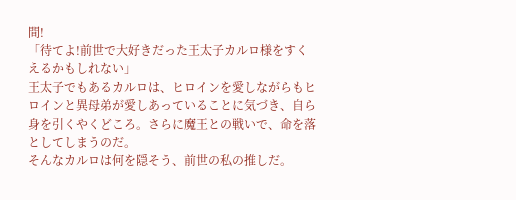間!
「待てよ!前世で大好きだった王太子カルロ様をすくえるかもしれない」
王太子でもあるカルロは、ヒロインを愛しながらもヒロインと異母弟が愛しあっていることに気づき、自ら身を引くやくどころ。さらに魔王との戦いで、命を落としてしまうのだ。
そんなカルロは何を隠そう、前世の私の推しだ。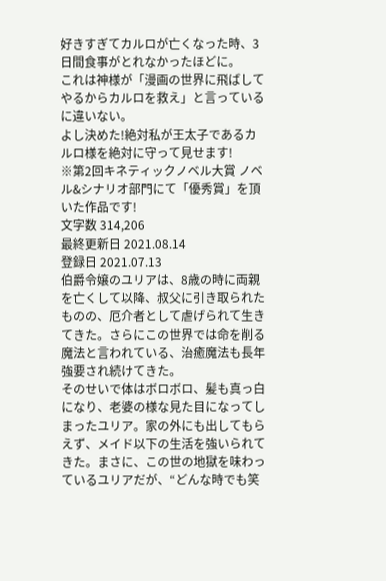好きすぎてカルロが亡くなった時、3日間食事がとれなかったほどに。
これは神様が「漫画の世界に飛ばしてやるからカルロを救え」と言っているに違いない。
よし決めた!絶対私が王太子であるカルロ様を絶対に守って見せます!
※第2回キネティックノベル大賞 ノベル&シナリオ部門にて「優秀賞」を頂いた作品です!
文字数 314,206
最終更新日 2021.08.14
登録日 2021.07.13
伯爵令嬢のユリアは、8歳の時に両親を亡くして以降、叔父に引き取られたものの、厄介者として虐げられて生きてきた。さらにこの世界では命を削る魔法と言われている、治癒魔法も長年強要され続けてきた。
そのせいで体はボロボロ、髪も真っ白になり、老婆の様な見た目になってしまったユリア。家の外にも出してもらえず、メイド以下の生活を強いられてきた。まさに、この世の地獄を味わっているユリアだが、“どんな時でも笑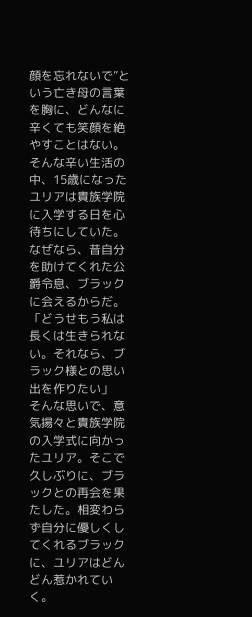顔を忘れないで”という亡き母の言葉を胸に、どんなに辛くても笑顔を絶やすことはない。
そんな辛い生活の中、15歳になったユリアは貴族学院に入学する日を心待ちにしていた。なぜなら、昔自分を助けてくれた公爵令息、ブラックに会えるからだ。
「どうせもう私は長くは生きられない。それなら、ブラック様との思い出を作りたい」
そんな思いで、意気揚々と貴族学院の入学式に向かったユリア。そこで久しぶりに、ブラックとの再会を果たした。相変わらず自分に優しくしてくれるブラックに、ユリアはどんどん惹かれていく。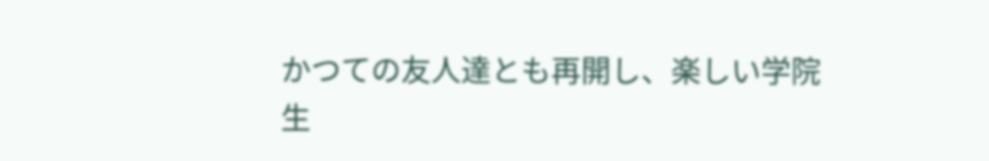かつての友人達とも再開し、楽しい学院生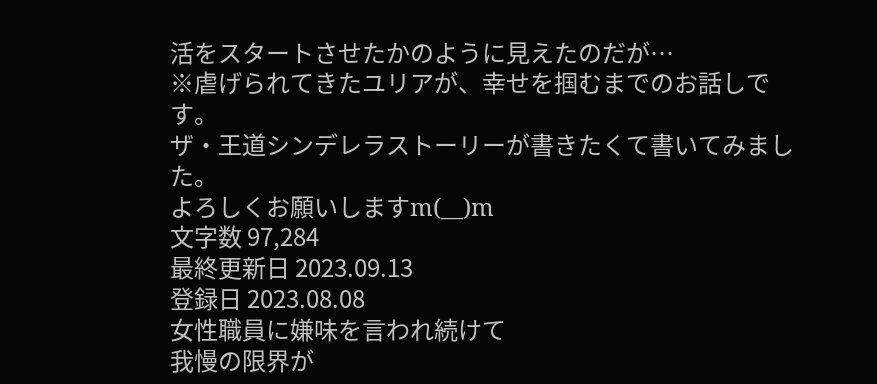活をスタートさせたかのように見えたのだが…
※虐げられてきたユリアが、幸せを掴むまでのお話しです。
ザ・王道シンデレラストーリーが書きたくて書いてみました。
よろしくお願いしますm(__)m
文字数 97,284
最終更新日 2023.09.13
登録日 2023.08.08
女性職員に嫌味を言われ続けて
我慢の限界が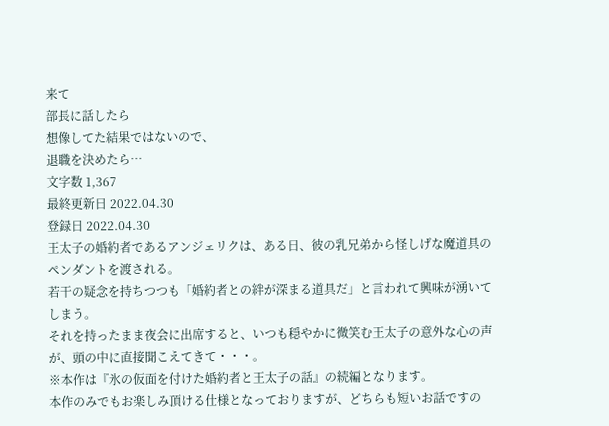来て
部長に話したら
想像してた結果ではないので、
退職を決めたら…
文字数 1,367
最終更新日 2022.04.30
登録日 2022.04.30
王太子の婚約者であるアンジェリクは、ある日、彼の乳兄弟から怪しげな魔道具のペンダントを渡される。
若干の疑念を持ちつつも「婚約者との絆が深まる道具だ」と言われて興味が湧いてしまう。
それを持ったまま夜会に出席すると、いつも穏やかに微笑む王太子の意外な心の声が、頭の中に直接聞こえてきて・・・。
※本作は『氷の仮面を付けた婚約者と王太子の話』の続編となります。
本作のみでもお楽しみ頂ける仕様となっておりますが、どちらも短いお話ですの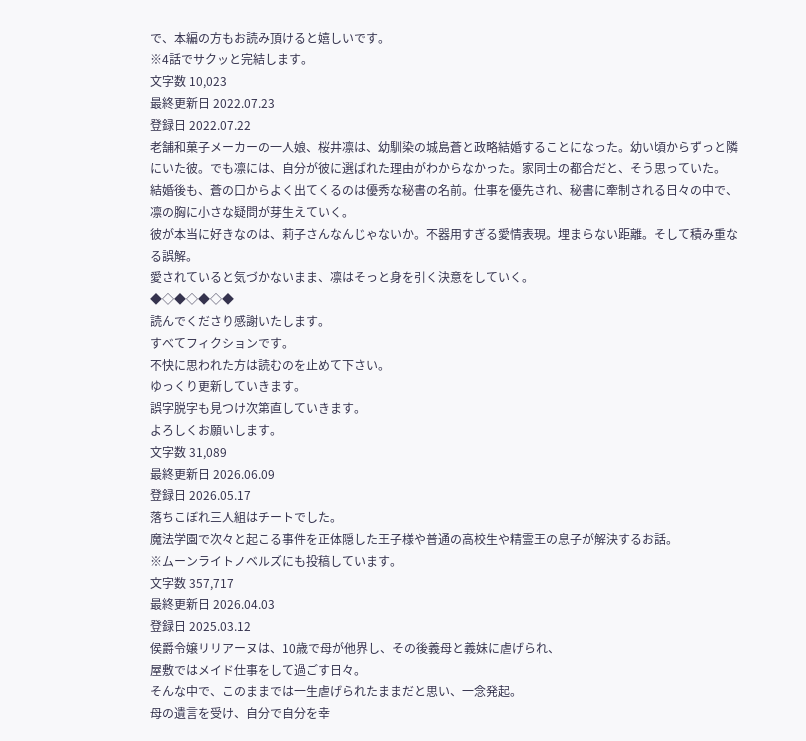で、本編の方もお読み頂けると嬉しいです。
※4話でサクッと完結します。
文字数 10,023
最終更新日 2022.07.23
登録日 2022.07.22
老舗和菓子メーカーの一人娘、桜井凛は、幼馴染の城島蒼と政略結婚することになった。幼い頃からずっと隣にいた彼。でも凛には、自分が彼に選ばれた理由がわからなかった。家同士の都合だと、そう思っていた。
結婚後も、蒼の口からよく出てくるのは優秀な秘書の名前。仕事を優先され、秘書に牽制される日々の中で、凛の胸に小さな疑問が芽生えていく。
彼が本当に好きなのは、莉子さんなんじゃないか。不器用すぎる愛情表現。埋まらない距離。そして積み重なる誤解。
愛されていると気づかないまま、凛はそっと身を引く決意をしていく。
◆◇◆◇◆◇◆
読んでくださり感謝いたします。
すべてフィクションです。
不快に思われた方は読むのを止めて下さい。
ゆっくり更新していきます。
誤字脱字も見つけ次第直していきます。
よろしくお願いします。
文字数 31,089
最終更新日 2026.06.09
登録日 2026.05.17
落ちこぼれ三人組はチートでした。
魔法学園で次々と起こる事件を正体隠した王子様や普通の高校生や精霊王の息子が解決するお話。
※ムーンライトノベルズにも投稿しています。
文字数 357,717
最終更新日 2026.04.03
登録日 2025.03.12
侯爵令嬢リリアーヌは、10歳で母が他界し、その後義母と義妹に虐げられ、
屋敷ではメイド仕事をして過ごす日々。
そんな中で、このままでは一生虐げられたままだと思い、一念発起。
母の遺言を受け、自分で自分を幸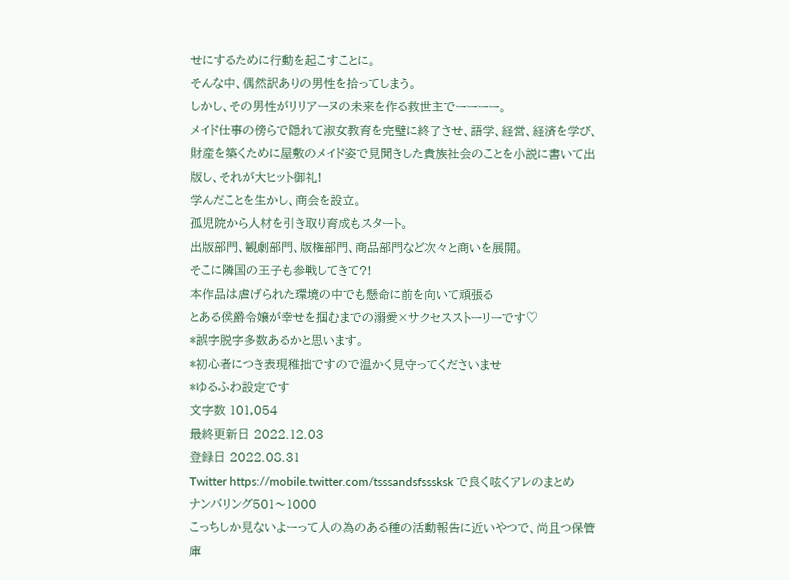せにするために行動を起こすことに。
そんな中、偶然訳ありの男性を拾ってしまう。
しかし、その男性がリリアーヌの未来を作る救世主でーーーー。
メイド仕事の傍らで隠れて淑女教育を完璧に終了させ、語学、経営、経済を学び、
財産を築くために屋敷のメイド姿で見聞きした貴族社会のことを小説に書いて出版し、それが大ヒット御礼!
学んだことを生かし、商会を設立。
孤児院から人材を引き取り育成もスタート。
出版部門、観劇部門、版権部門、商品部門など次々と商いを展開。
そこに隣国の王子も参戦してきて?!
本作品は虐げられた環境の中でも懸命に前を向いて頑張る
とある侯爵令嬢が幸せを掴むまでの溺愛×サクセスストーリーです♡
*誤字脱字多数あるかと思います。
*初心者につき表現稚拙ですので温かく見守ってくださいませ
*ゆるふわ設定です
文字数 101,054
最終更新日 2022.12.03
登録日 2022.08.31
Twitter https://mobile.twitter.com/tsssandsfsssksk で良く呟くアレのまとめ
ナンバリング501〜1000
こっちしか見ないよーって人の為のある種の活動報告に近いやつで、尚且つ保管庫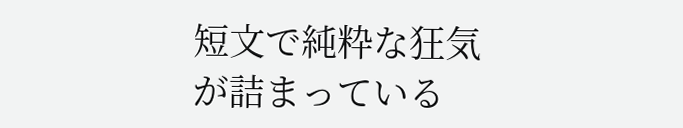短文で純粋な狂気が詰まっている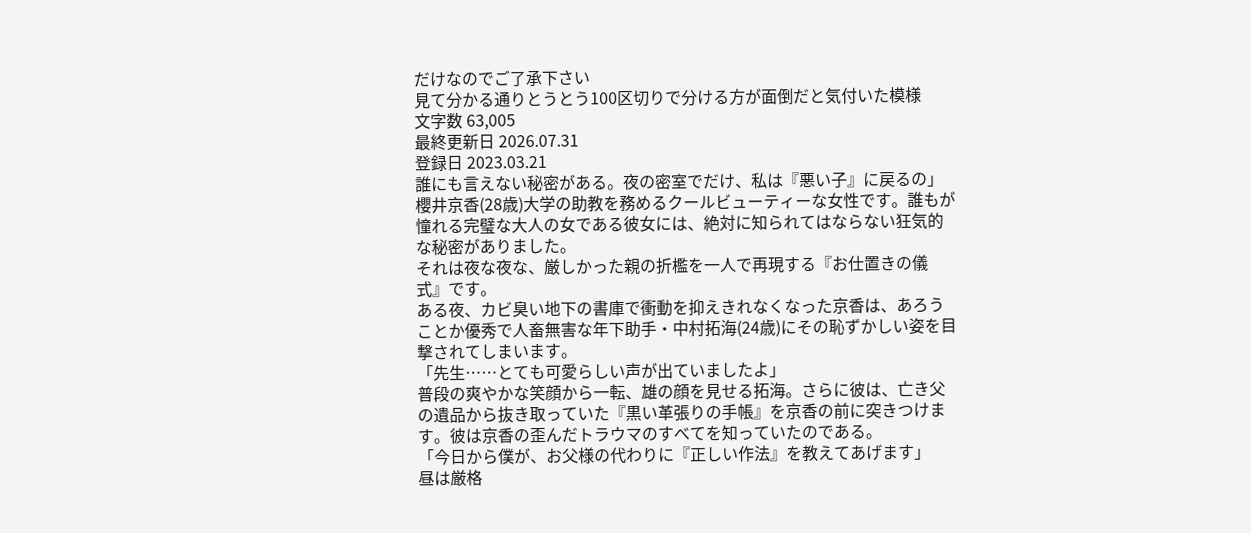だけなのでご了承下さい
見て分かる通りとうとう100区切りで分ける方が面倒だと気付いた模様
文字数 63,005
最終更新日 2026.07.31
登録日 2023.03.21
誰にも言えない秘密がある。夜の密室でだけ、私は『悪い子』に戻るの」
櫻井京香(28歳)大学の助教を務めるクールビューティーな女性です。誰もが憧れる完璧な大人の女である彼女には、絶対に知られてはならない狂気的な秘密がありました。
それは夜な夜な、厳しかった親の折檻を一人で再現する『お仕置きの儀式』です。
ある夜、カビ臭い地下の書庫で衝動を抑えきれなくなった京香は、あろうことか優秀で人畜無害な年下助手・中村拓海(24歳)にその恥ずかしい姿を目撃されてしまいます。
「先生……とても可愛らしい声が出ていましたよ」
普段の爽やかな笑顔から一転、雄の顔を見せる拓海。さらに彼は、亡き父の遺品から抜き取っていた『黒い革張りの手帳』を京香の前に突きつけます。彼は京香の歪んだトラウマのすべてを知っていたのである。
「今日から僕が、お父様の代わりに『正しい作法』を教えてあげます」
昼は厳格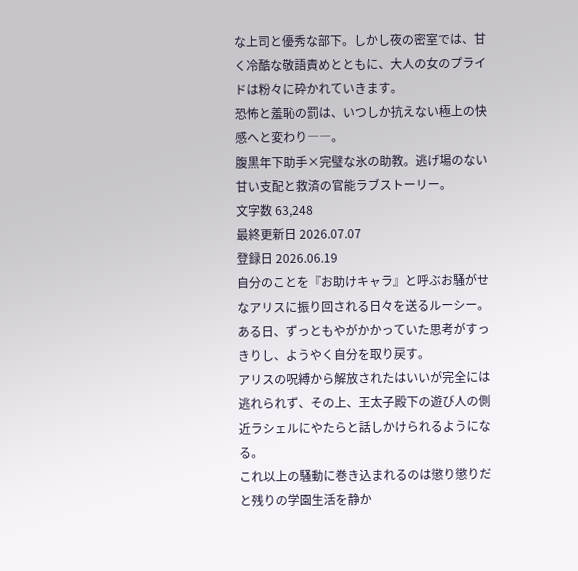な上司と優秀な部下。しかし夜の密室では、甘く冷酷な敬語責めとともに、大人の女のプライドは粉々に砕かれていきます。
恐怖と羞恥の罰は、いつしか抗えない極上の快感へと変わり――。
腹黒年下助手×完璧な氷の助教。逃げ場のない甘い支配と救済の官能ラブストーリー。
文字数 63,248
最終更新日 2026.07.07
登録日 2026.06.19
自分のことを『お助けキャラ』と呼ぶお騒がせなアリスに振り回される日々を送るルーシー。
ある日、ずっともやがかかっていた思考がすっきりし、ようやく自分を取り戻す。
アリスの呪縛から解放されたはいいが完全には逃れられず、その上、王太子殿下の遊び人の側近ラシェルにやたらと話しかけられるようになる。
これ以上の騒動に巻き込まれるのは懲り懲りだと残りの学園生活を静か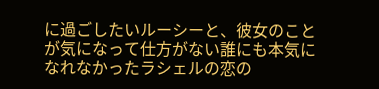に過ごしたいルーシーと、彼女のことが気になって仕方がない誰にも本気になれなかったラシェルの恋の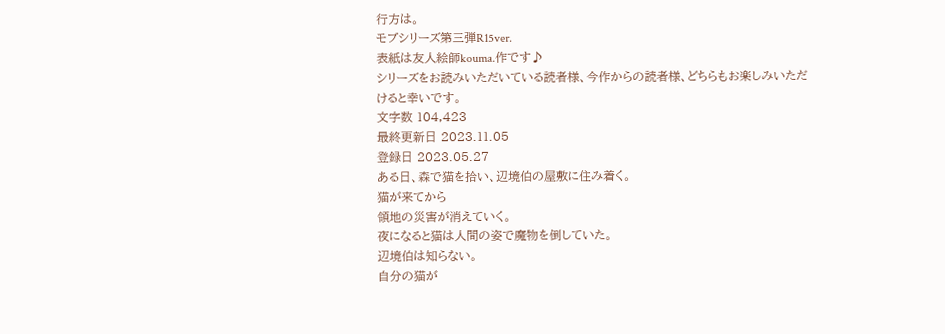行方は。
モブシリーズ第三弾R15ver.
表紙は友人絵師kouma.作です♪
シリーズをお読みいただいている読者様、今作からの読者様、どちらもお楽しみいただけると幸いです。
文字数 104,423
最終更新日 2023.11.05
登録日 2023.05.27
ある日、森で猫を拾い、辺境伯の屋敷に住み着く。
猫が来てから
領地の災害が消えていく。
夜になると猫は人間の姿で魔物を倒していた。
辺境伯は知らない。
自分の猫が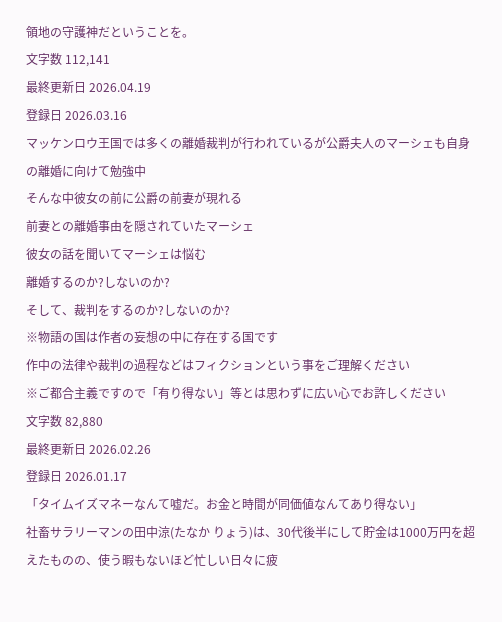領地の守護神だということを。
文字数 112,141
最終更新日 2026.04.19
登録日 2026.03.16
マッケンロウ王国では多くの離婚裁判が行われているが公爵夫人のマーシェも自身の離婚に向けて勉強中
そんな中彼女の前に公爵の前妻が現れる
前妻との離婚事由を隠されていたマーシェ
彼女の話を聞いてマーシェは悩む
離婚するのか?しないのか?
そして、裁判をするのか?しないのか?
※物語の国は作者の妄想の中に存在する国です
作中の法律や裁判の過程などはフィクションという事をご理解ください
※ご都合主義ですので「有り得ない」等とは思わずに広い心でお許しください
文字数 82,880
最終更新日 2026.02.26
登録日 2026.01.17
「タイムイズマネーなんて嘘だ。お金と時間が同価値なんてあり得ない」
社畜サラリーマンの田中涼(たなか りょう)は、30代後半にして貯金は1000万円を超えたものの、使う暇もないほど忙しい日々に疲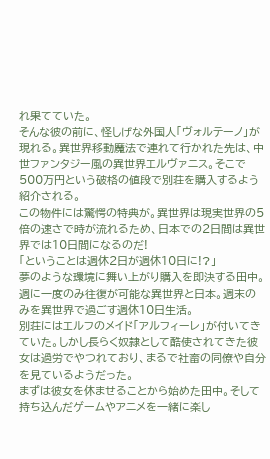れ果てていた。
そんな彼の前に、怪しげな外国人「ヴォルテーノ」が現れる。異世界移動魔法で連れて行かれた先は、中世ファンタジー風の異世界エルヴァニス。そこで500万円という破格の値段で別荘を購入するよう紹介される。
この物件には驚愕の特典が。異世界は現実世界の5倍の速さで時が流れるため、日本での2日間は異世界では10日間になるのだ!
「ということは週休2日が週休10日に!?」
夢のような環境に舞い上がり購入を即決する田中。
週に一度のみ往復が可能な異世界と日本。週末のみを異世界で過ごす週休10日生活。
別荘にはエルフのメイド「アルフィーレ」が付いてきていた。しかし長らく奴隷として酷使されてきた彼女は過労でやつれており、まるで社畜の同僚や自分を見ているようだった。
まずは彼女を休ませることから始めた田中。そして持ち込んだゲームやアニメを一緒に楽し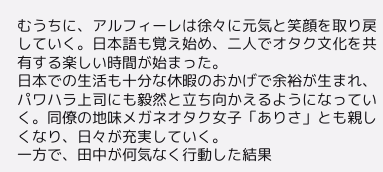むうちに、アルフィーレは徐々に元気と笑顔を取り戻していく。日本語も覚え始め、二人でオタク文化を共有する楽しい時間が始まった。
日本での生活も十分な休暇のおかげで余裕が生まれ、パワハラ上司にも毅然と立ち向かえるようになっていく。同僚の地味メガネオタク女子「ありさ」とも親しくなり、日々が充実していく。
一方で、田中が何気なく行動した結果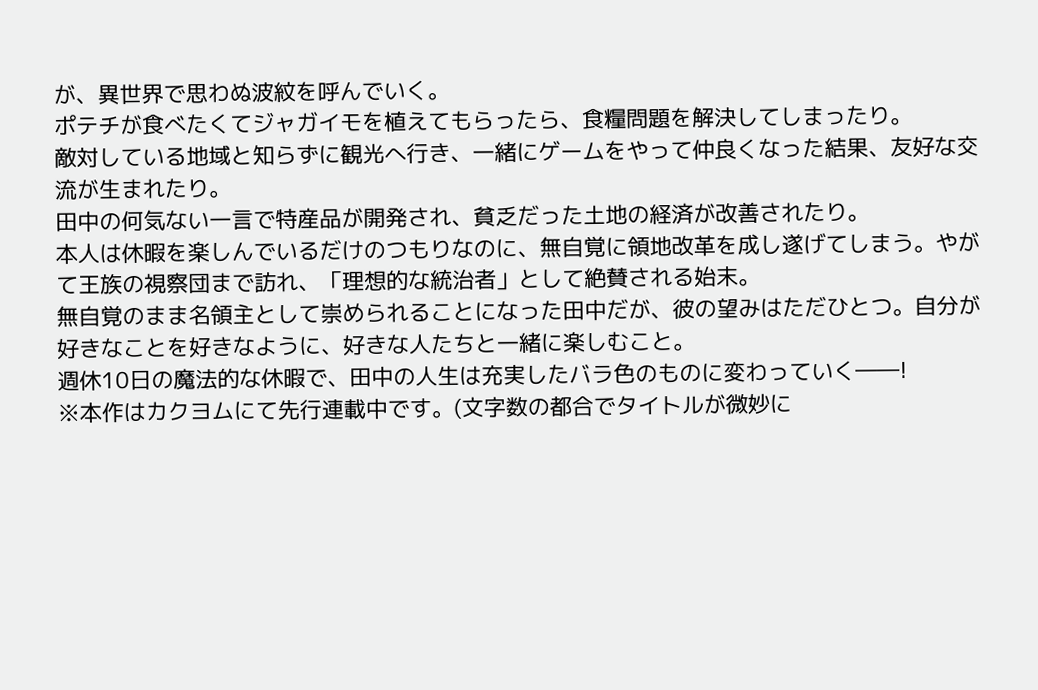が、異世界で思わぬ波紋を呼んでいく。
ポテチが食べたくてジャガイモを植えてもらったら、食糧問題を解決してしまったり。
敵対している地域と知らずに観光へ行き、一緒にゲームをやって仲良くなった結果、友好な交流が生まれたり。
田中の何気ない一言で特産品が開発され、貧乏だった土地の経済が改善されたり。
本人は休暇を楽しんでいるだけのつもりなのに、無自覚に領地改革を成し遂げてしまう。やがて王族の視察団まで訪れ、「理想的な統治者」として絶賛される始末。
無自覚のまま名領主として崇められることになった田中だが、彼の望みはただひとつ。自分が好きなことを好きなように、好きな人たちと一緒に楽しむこと。
週休10日の魔法的な休暇で、田中の人生は充実したバラ色のものに変わっていく――!
※本作はカクヨムにて先行連載中です。(文字数の都合でタイトルが微妙に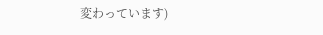変わっています)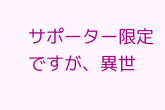サポーター限定ですが、異世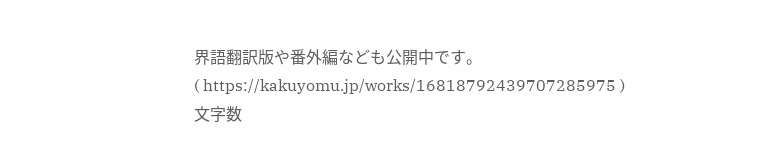界語翻訳版や番外編なども公開中です。
( https://kakuyomu.jp/works/16818792439707285975 )
文字数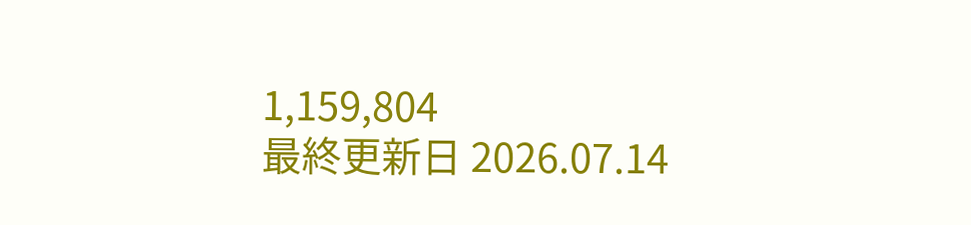1,159,804
最終更新日 2026.07.14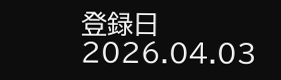登録日 2026.04.03